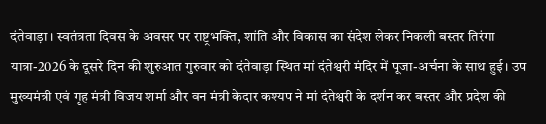दंतेवाड़ा। स्वतंत्रता दिवस के अवसर पर राष्ट्रभक्ति, शांति और विकास का संदेश लेकर निकली बस्तर तिरंगा यात्रा-2026 के दूसरे दिन की शुरुआत गुरुवार को दंतेवाड़ा स्थित मां दंतेश्वरी मंदिर में पूजा-अर्चना के साथ हुई। उप मुख्यमंत्री एवं गृह मंत्री विजय शर्मा और वन मंत्री केदार कश्यप ने मां दंतेश्वरी के दर्शन कर बस्तर और प्रदेश की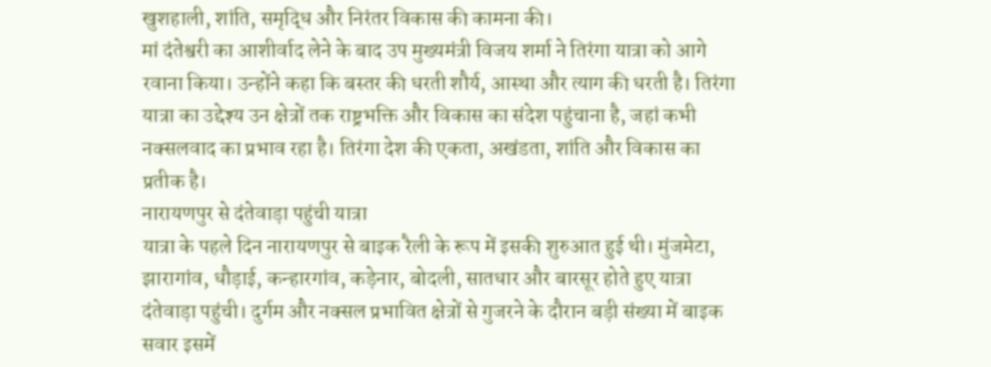खुशहाली, शांति, समृद्धि और निरंतर विकास की कामना की।
मां दंतेश्वरी का आशीर्वाद लेने के बाद उप मुख्यमंत्री विजय शर्मा ने तिरंगा यात्रा को आगे रवाना किया। उन्होंने कहा कि बस्तर की धरती शौर्य, आस्था और त्याग की धरती है। तिरंगा यात्रा का उद्देश्य उन क्षेत्रों तक राष्ट्रभक्ति और विकास का संदेश पहुंचाना है, जहां कभी नक्सलवाद का प्रभाव रहा है। तिरंगा देश की एकता, अखंडता, शांति और विकास का प्रतीक है।
नारायणपुर से दंतेवाड़ा पहुंची यात्रा
यात्रा के पहले दिन नारायणपुर से बाइक रैली के रूप में इसकी शुरुआत हुई थी। मुंजमेटा, झारागांव, धौड़ाई, कन्हारगांव, कड़ेनार, बोदली, सातधार और बारसूर होते हुए यात्रा दंतेवाड़ा पहुंची। दुर्गम और नक्सल प्रभावित क्षेत्रों से गुजरने के दौरान बड़ी संख्या में बाइक सवार इसमें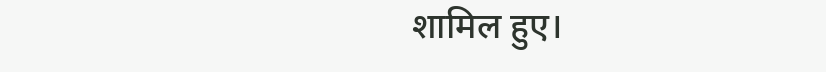शामिल हुए।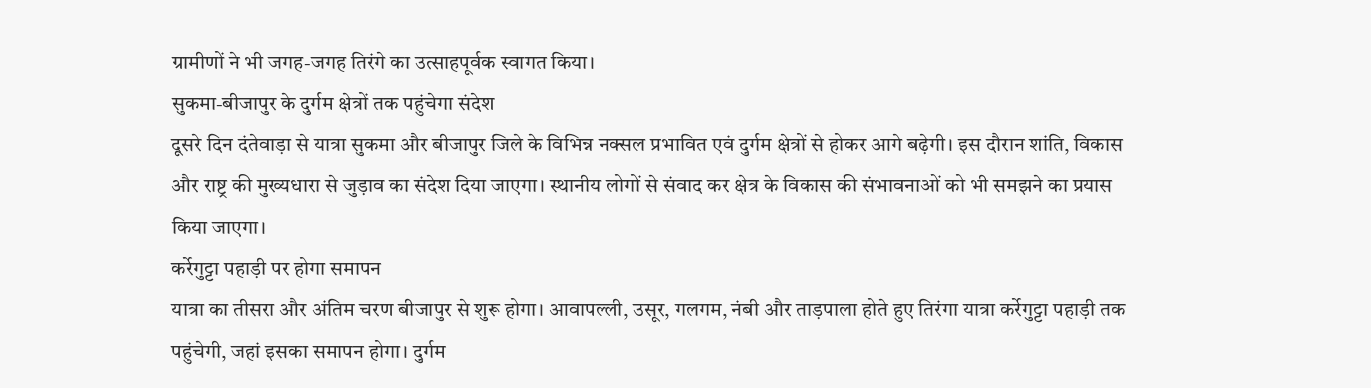ग्रामीणों ने भी जगह-जगह तिरंगे का उत्साहपूर्वक स्वागत किया।
सुकमा-बीजापुर के दुर्गम क्षेत्रों तक पहुंचेगा संदेश
दूसरे दिन दंतेवाड़ा से यात्रा सुकमा और बीजापुर जिले के विभिन्न नक्सल प्रभावित एवं दुर्गम क्षेत्रों से होकर आगे बढ़ेगी। इस दौरान शांति, विकास और राष्ट्र की मुख्यधारा से जुड़ाव का संदेश दिया जाएगा। स्थानीय लोगों से संवाद कर क्षेत्र के विकास की संभावनाओं को भी समझने का प्रयास किया जाएगा।
कर्रेगुट्टा पहाड़ी पर होगा समापन
यात्रा का तीसरा और अंतिम चरण बीजापुर से शुरू होगा। आवापल्ली, उसूर, गलगम, नंबी और ताड़पाला होते हुए तिरंगा यात्रा कर्रेगुट्टा पहाड़ी तक पहुंचेगी, जहां इसका समापन होगा। दुर्गम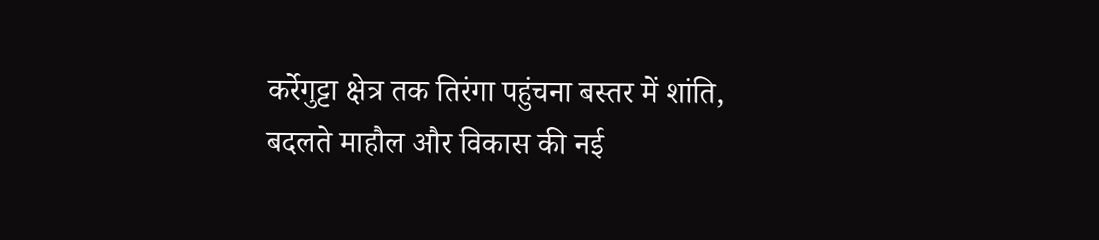कर्रेगुट्टा क्षेत्र तक तिरंगा पहुंचना बस्तर में शांति, बदलते माहौल और विकास की नई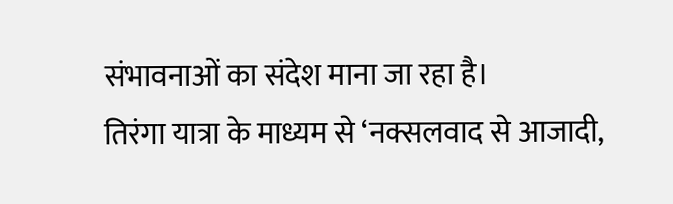संभावनाओं का संदेश माना जा रहा है।
तिरंगा यात्रा के माध्यम से ‘नक्सलवाद से आजादी,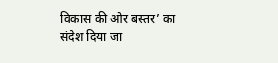विकास की ओर बस्तर’ का संदेश दिया जा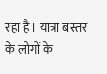रहा है। यात्रा बस्तर के लोगों के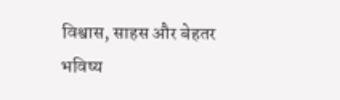विश्वास, साहस और बेहतर भविष्य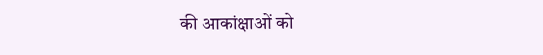की आकांक्षाओं को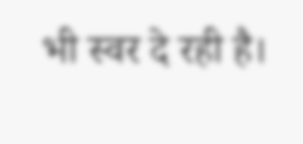भी स्वर दे रही है।